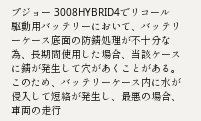プジョー 3008HYBRID4でリコール
駆動用バッテリーにおいて、バッテリーケース底面の防錆処理が不十分な為、長期間使用した場合、当該ケースに錆が発生して穴があくことがある。このため、バッテリーケース内に水が侵入して短絡が発生し、最悪の場合、車両の走行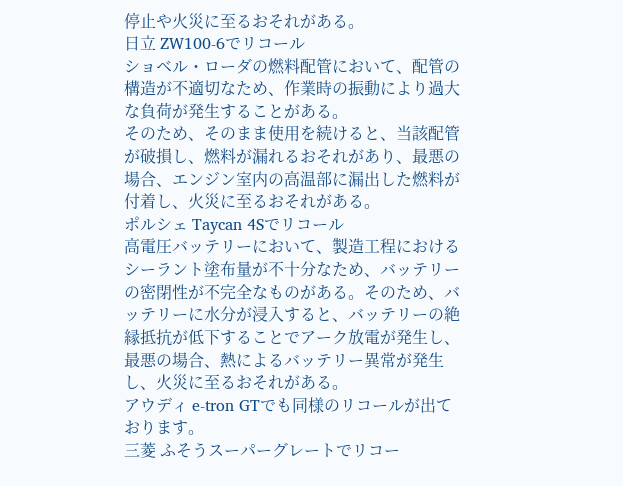停止や火災に至るおそれがある。
日立 ZW100-6でリコール
ショベル・ローダの燃料配管において、配管の構造が不適切なため、作業時の振動により過大な負荷が発生することがある。
そのため、そのまま使用を続けると、当該配管が破損し、燃料が漏れるおそれがあり、最悪の場合、エンジン室内の高温部に漏出した燃料が付着し、火災に至るおそれがある。
ポルシェ Taycan 4Sでリコール
高電圧バッテリーにおいて、製造工程におけるシーラント塗布量が不十分なため、バッテリーの密閉性が不完全なものがある。そのため、バッテリーに水分が浸入すると、バッテリーの絶縁抵抗が低下することでアーク放電が発生し、最悪の場合、熱によるバッテリー異常が発生し、火災に至るおそれがある。
アウディ e-tron GTでも同様のリコールが出ております。
三菱 ふそうスーパーグレートでリコー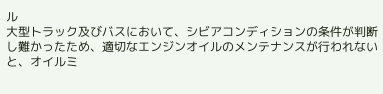ル
大型トラック及びバスにおいて、シビアコンディションの条件が判断し難かったため、適切なエンジンオイルのメンテナンスが行われないと、オイルミ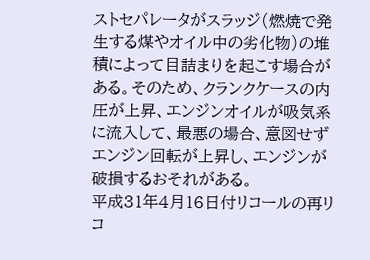ストセパレータがスラッジ(燃焼で発生する煤やオイル中の劣化物)の堆積によって目詰まりを起こす場合がある。そのため、クランクケースの内圧が上昇、エンジンオイルが吸気系に流入して、最悪の場合、意図せずエンジン回転が上昇し、エンジンが破損するおそれがある。
平成31年4月16日付リコールの再リコ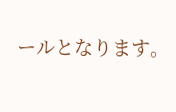ールとなります。